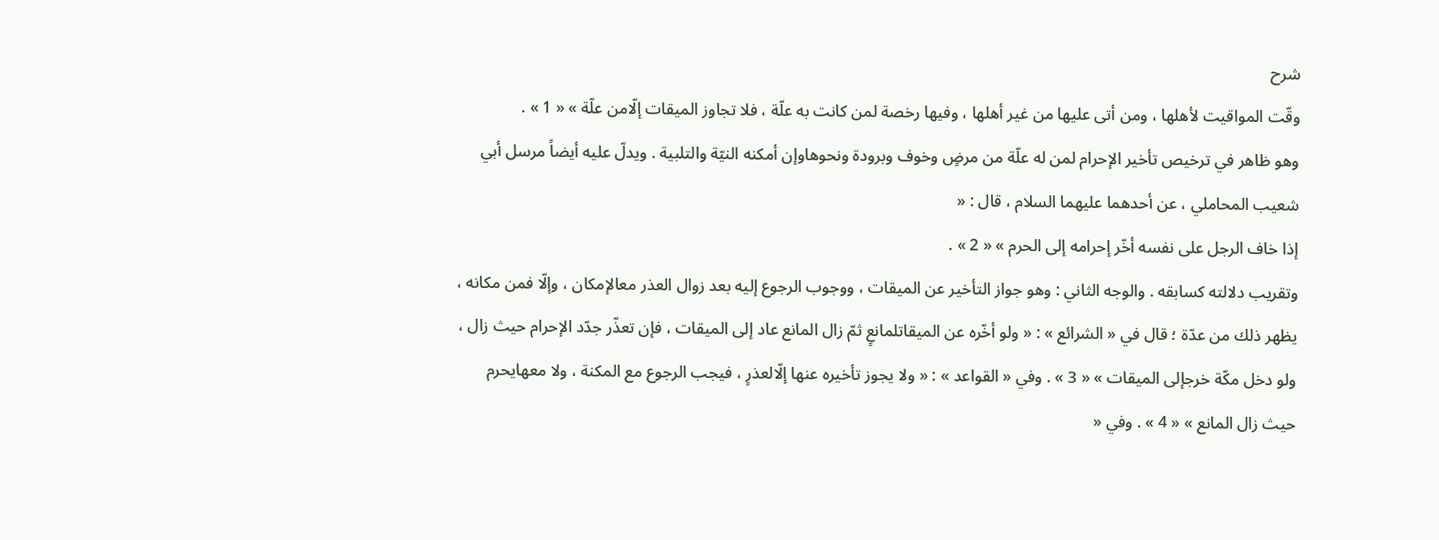شرح
وقّت المواقيت لأهلها ، ومن أتى عليها من غير أهلها ، وفيها رخصة لمن كانت به علّة ، فلا تجاوز الميقات إلّامن علّة » « 1 » .
وهو ظاهر في ترخيص تأخير الإحرام لمن له علّة من مرضٍ وخوف وبرودة ونحوهاوإن أمكنه النيّة والتلبية . ويدلّ عليه أيضاً مرسل أبي شعيب المحاملي ، عن أحدهما عليهما السلام ، قال : «
إذا خاف الرجل على نفسه أخّر إحرامه إلى الحرم » « 2 » .
وتقريب دلالته كسابقه . والوجه الثاني : وهو جواز التأخير عن الميقات ، ووجوب الرجوع إليه بعد زوال العذر معالإمكان ، وإلّا فمن مكانه ، يظهر ذلك من عدّة ؛ قال في « الشرائع » : « ولو أخّره عن الميقاتلمانعٍ ثمّ زال المانع عاد إلى الميقات ، فإن تعذّر جدّد الإحرام حيث زال ، ولو دخل مكّة خرجإلى الميقات » « 3 » . وفي « القواعد » : « ولا يجوز تأخيره عنها إلّالعذرٍ ، فيجب الرجوع مع المكنة ، ولا معهايحرم حيث زال المانع » « 4 » . وفي «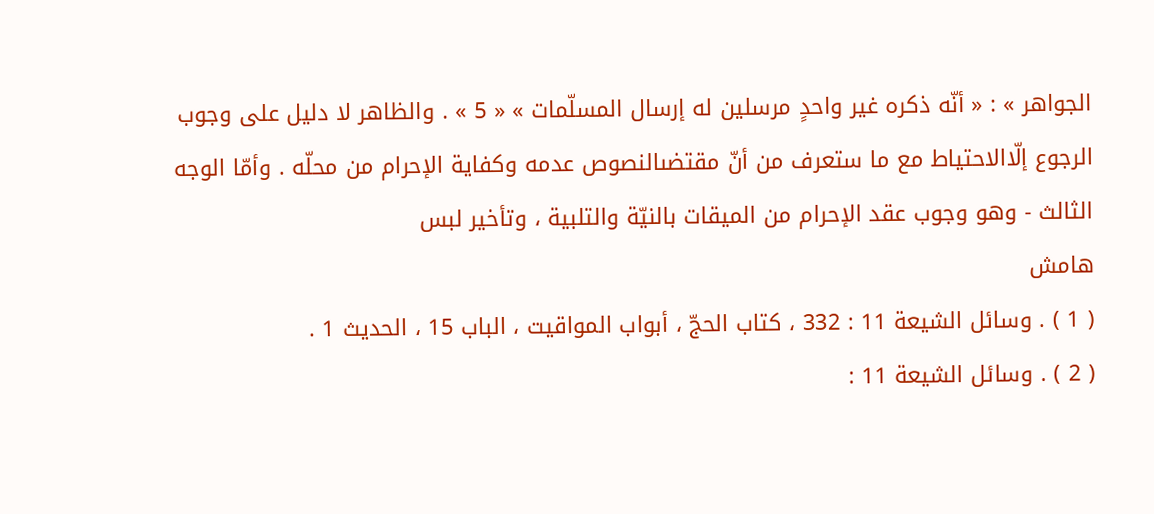الجواهر » : « أنّه ذكره غير واحدٍ مرسلين له إرسال المسلّمات » « 5 » . والظاهر لا دليل على وجوب الرجوع إلّاالاحتياط مع ما ستعرف من أنّ مقتضىالنصوص عدمه وكفاية الإحرام من محلّه . وأمّا الوجه الثالث - وهو وجوب عقد الإحرام من الميقات بالنيّة والتلبية ، وتأخير لبس
هامش
( 1 ) . وسائل الشيعة 11 : 332 ، كتاب الحجّ ، أبواب المواقيت ، الباب 15 ، الحديث 1 .
( 2 ) . وسائل الشيعة 11 :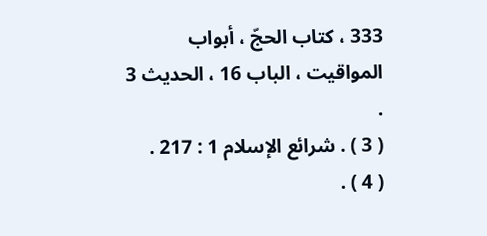333 ، كتاب الحجّ ، أبواب المواقيت ، الباب 16 ، الحديث 3 .
( 3 ) . شرائع الإسلام 1 : 217 .
( 4 ) .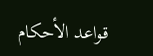قواعد الأحكام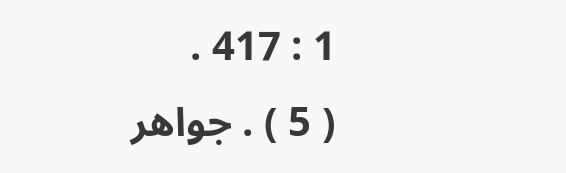1 : 417 .
( 5 ) . جواهر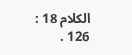الكلام 18 : 126 .